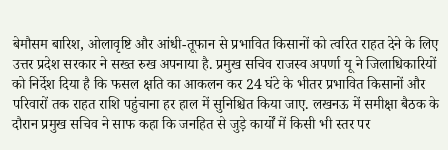बेमौसम बारिश, ओलावृष्टि और आंधी-तूफान से प्रभावित किसानों को त्वरित राहत देने के लिए उत्तर प्रदेश सरकार ने सख्त रुख अपनाया है. प्रमुख सचिव राजस्व अपर्णा यू ने जिलाधिकारियों को निर्देश दिया है कि फसल क्षति का आकलन कर 24 घंटे के भीतर प्रभावित किसानों और परिवारों तक राहत राशि पहुंचाना हर हाल में सुनिश्चित किया जाए. लखनऊ में समीक्षा बैठक के दौरान प्रमुख सचिव ने साफ कहा कि जनहित से जुड़े कार्यों में किसी भी स्तर पर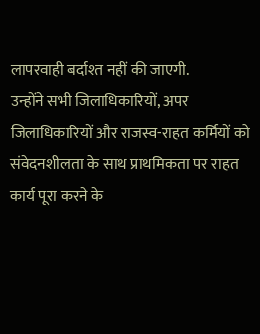लापरवाही बर्दाश्त नहीं की जाएगी.
उन्होंने सभी जिलाधिकारियों, अपर जिलाधिकारियों और राजस्व-राहत कर्मियों को संवेदनशीलता के साथ प्राथमिकता पर राहत कार्य पूरा करने के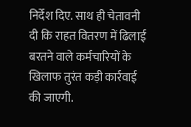निर्देश दिए. साथ ही चेतावनी दी कि राहत वितरण में ढिलाई बरतने वाले कर्मचारियों के खिलाफ तुरंत कड़ी कार्रवाई की जाएगी.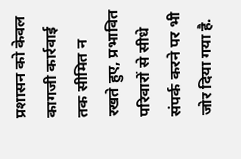प्रशासन को केवल कागजी कार्रवाई तक सीमित न रखते हुए, प्रभावित परिवारों से सीधे संपर्क करने पर भी जोर दिया गया है.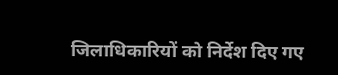जिलाधिकारियों को निर्देश दिए गए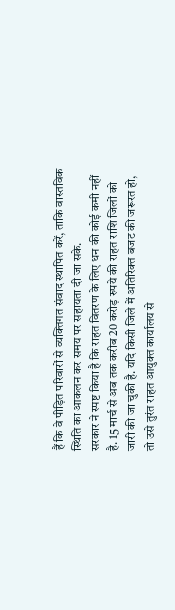हैं कि वे पीड़ित परिवारों से व्यक्तिगत संवाद स्थापित करें, ताकि वास्तविक स्थिति का आकलन कर समय पर सहायता दी जा सके.
सरकार ने स्पष्ट किया है कि राहत वितरण के लिए धन की कोई कमी नहीं है. 15 मार्च से अब तक करीब 20 करोड़ रुपये की राहत राशि जिलों को जारी की जा चुकी है. यदि किसी जिले में अतिरिक्त बजट की जरूरत हो, तो उसे तुरंत राहत आयुक्त कार्यालय से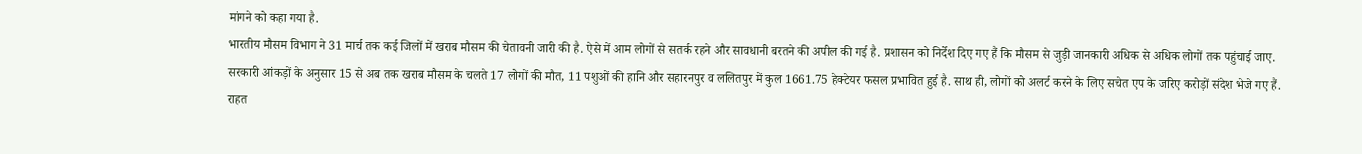मांगने को कहा गया है.
भारतीय मौसम विभाग ने 31 मार्च तक कई जिलों में खराब मौसम की चेतावनी जारी की है. ऐसे में आम लोगों से सतर्क रहने और सावधानी बरतने की अपील की गई है. प्रशासन को निर्देश दिए गए हैं कि मौसम से जुड़ी जानकारी अधिक से अधिक लोगों तक पहुंचाई जाए.
सरकारी आंकड़ों के अनुसार 15 से अब तक खराब मौसम के चलते 17 लोगों की मौत, 11 पशुओं की हानि और सहारनपुर व ललितपुर में कुल 1661.75 हेक्टेयर फसल प्रभावित हुई है. साथ ही, लोगों को अलर्ट करने के लिए सचेत एप के जरिए करोड़ों संदेश भेजे गए हैं.
राहत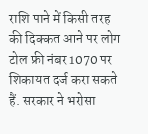राशि पाने में किसी तरह की दिक्कत आने पर लोग टोल फ्री नंबर 1070 पर शिकायत दर्ज करा सकते हैं. सरकार ने भरोसा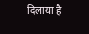दिलाया है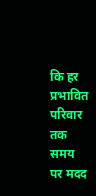कि हर प्रभावित परिवार तक समय पर मदद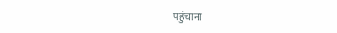पहुंचाना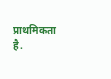प्राथमिकता है.